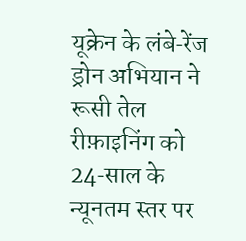यूक्रेन के लंबे‑रेंज ड्रोन अभियान ने रूसी तेल रीफ़ाइनिंग को 24‑साल के न्यूनतम स्तर पर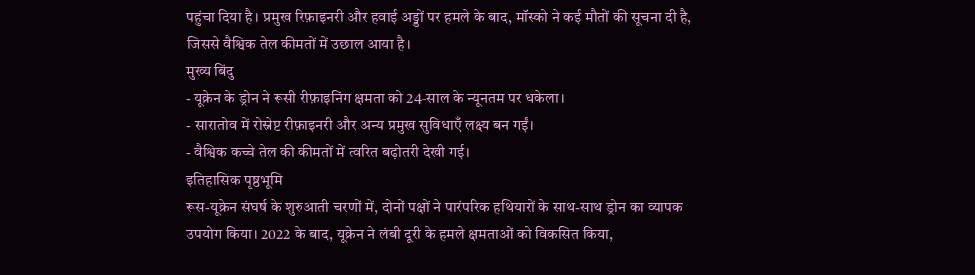पहुंचा दिया है। प्रमुख रिफ़ाइनरी और हवाई अड्डों पर हमले के बाद, मॉस्को ने कई मौतों की सूचना दी है, जिससे वैश्विक तेल कीमतों में उछाल आया है।
मुख्य बिंदु
- यूक्रेन के ड्रोन ने रूसी रीफ़ाइनिंग क्षमता को 24‑साल के न्यूनतम पर धकेला।
- सारातोव में रोस्नेप्ट रीफ़ाइनरी और अन्य प्रमुख सुविधाएँ लक्ष्य बन गईं।
- वैश्विक कच्चे तेल की कीमतों में त्वरित बढ़ोतरी देखी गई।
इतिहासिक पृष्ठभूमि
रूस-यूक्रेन संघर्ष के शुरुआती चरणों में, दोनों पक्षों ने पारंपरिक हथियारों के साथ-साथ ड्रोन का व्यापक उपयोग किया। 2022 के बाद, यूक्रेन ने लंबी दूरी के हमले क्षमताओं को विकसित किया,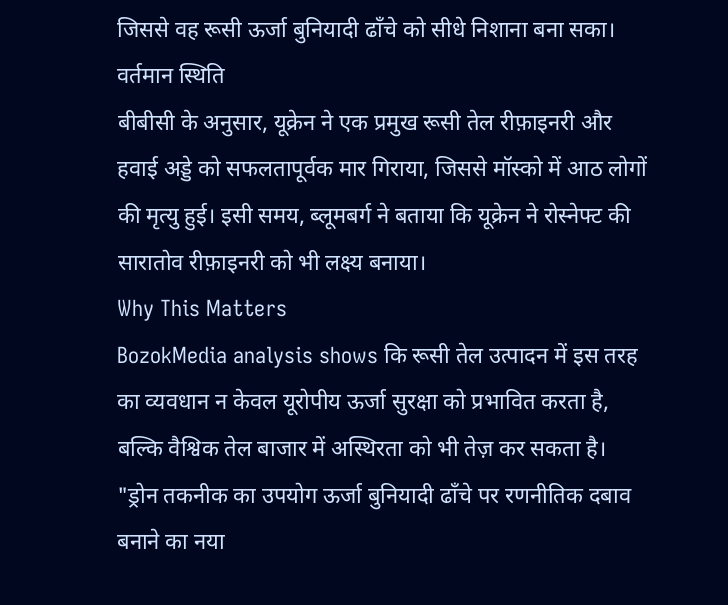जिससे वह रूसी ऊर्जा बुनियादी ढाँचे को सीधे निशाना बना सका।
वर्तमान स्थिति
बीबीसी के अनुसार, यूक्रेन ने एक प्रमुख रूसी तेल रीफ़ाइनरी और हवाई अड्डे को सफलतापूर्वक मार गिराया, जिससे मॉस्को में आठ लोगों की मृत्यु हुई। इसी समय, ब्लूमबर्ग ने बताया कि यूक्रेन ने रोस्नेफ्ट की सारातोव रीफ़ाइनरी को भी लक्ष्य बनाया।
Why This Matters
BozokMedia analysis shows कि रूसी तेल उत्पादन में इस तरह का व्यवधान न केवल यूरोपीय ऊर्जा सुरक्षा को प्रभावित करता है, बल्कि वैश्विक तेल बाजार में अस्थिरता को भी तेज़ कर सकता है।
"ड्रोन तकनीक का उपयोग ऊर्जा बुनियादी ढाँचे पर रणनीतिक दबाव बनाने का नया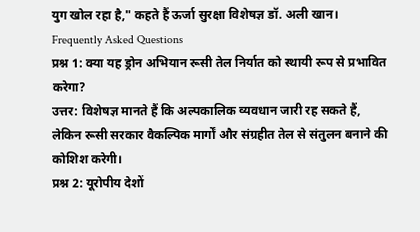युग खोल रहा है," कहते हैं ऊर्जा सुरक्षा विशेषज्ञ डॉ. अली खान।
Frequently Asked Questions
प्रश्न 1: क्या यह ड्रोन अभियान रूसी तेल निर्यात को स्थायी रूप से प्रभावित करेगा?
उत्तर: विशेषज्ञ मानते हैं कि अल्पकालिक व्यवधान जारी रह सकते हैं, लेकिन रूसी सरकार वैकल्पिक मार्गों और संग्रहीत तेल से संतुलन बनाने की कोशिश करेगी।
प्रश्न 2: यूरोपीय देशों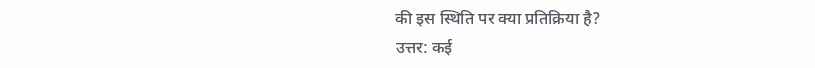की इस स्थिति पर क्या प्रतिक्रिया है?
उत्तर: कई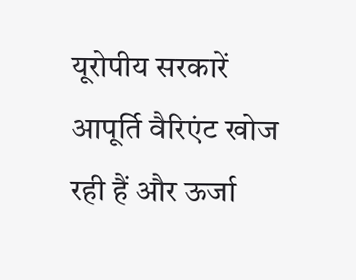यूरोपीय सरकारें आपूर्ति वैरिएंट खोज रही हैं और ऊर्जा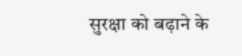सुरक्षा को बढ़ाने के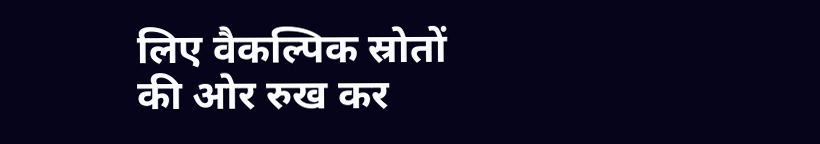लिए वैकल्पिक स्रोतों की ओर रुख कर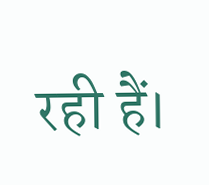रही हैं।